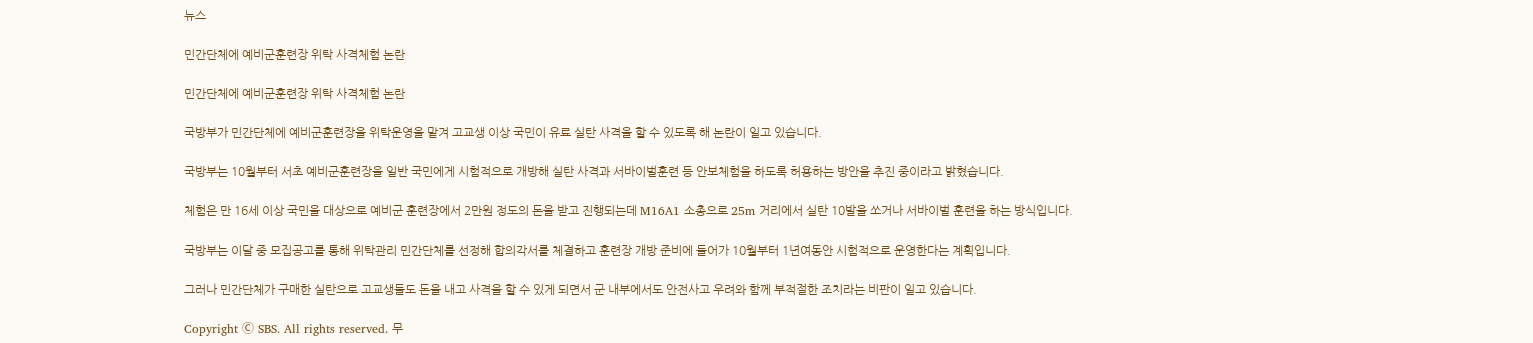뉴스

민간단체에 예비군훈련장 위탁 사격체험 논란

민간단체에 예비군훈련장 위탁 사격체험 논란

국방부가 민간단체에 예비군훈련장을 위탁운영을 맡겨 고교생 이상 국민이 유료 실탄 사격을 할 수 있도록 해 논란이 일고 있습니다.

국방부는 10월부터 서초 예비군훈련장을 일반 국민에게 시험적으로 개방해 실탄 사격과 서바이벌훈련 등 안보체험을 하도록 허용하는 방안을 추진 중이라고 밝혔습니다.

체험은 만 16세 이상 국민을 대상으로 예비군 훈련장에서 2만원 정도의 돈을 받고 진행되는데 M16A1 소총으로 25m 거리에서 실탄 10발을 쏘거나 서바이벌 훈련을 하는 방식입니다.

국방부는 이달 중 모집공고를 통해 위탁관리 민간단체를 선정해 합의각서를 체결하고 훈련장 개방 준비에 들어가 10월부터 1년여동안 시험적으로 운영한다는 계획입니다.

그러나 민간단체가 구매한 실탄으로 고교생들도 돈을 내고 사격을 할 수 있게 되면서 군 내부에서도 안전사고 우려와 함께 부적절한 조치라는 비판이 일고 있습니다.

Copyright Ⓒ SBS. All rights reserved. 무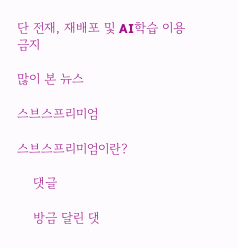단 전재, 재배포 및 AI학습 이용 금지

많이 본 뉴스

스브스프리미엄

스브스프리미엄이란?

    댓글

    방금 달린 댓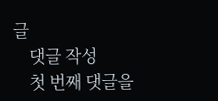글
    댓글 작성
    첫 번째 댓글을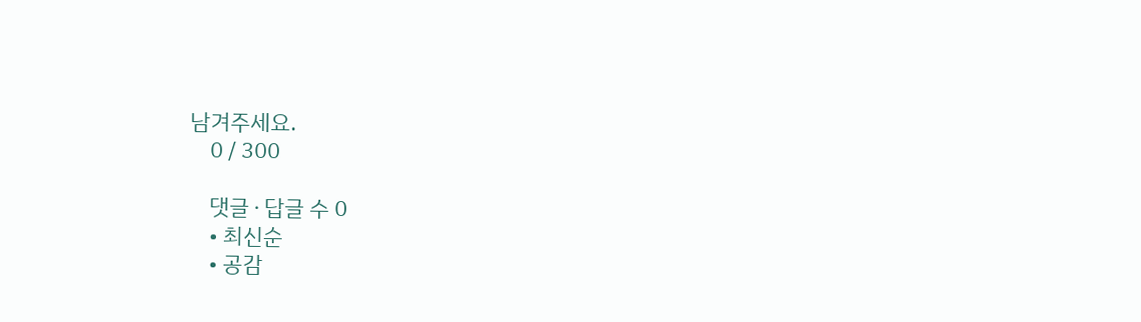남겨주세요.
    0 / 300

    댓글 ∙ 답글 수 0
    • 최신순
    • 공감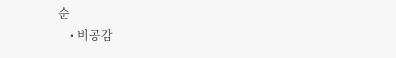순
    • 비공감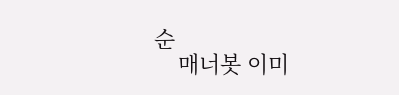순
    매너봇 이미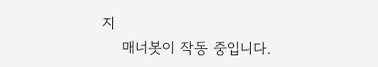지
    매너봇이 작동 중입니다.